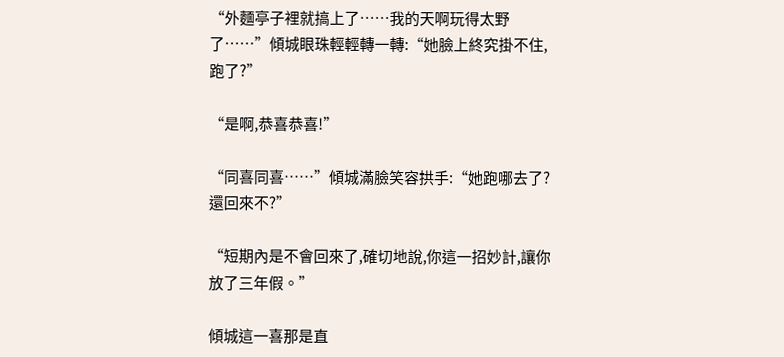“外麵亭子裡就搞上了……我的天啊玩得太野了……”傾城眼珠輕輕轉一轉:“她臉上終究掛不住,跑了?”

“是啊,恭喜恭喜!”

“同喜同喜……”傾城滿臉笑容拱手:“她跑哪去了?還回來不?”

“短期內是不會回來了,確切地說,你這一招妙計,讓你放了三年假。”

傾城這一喜那是直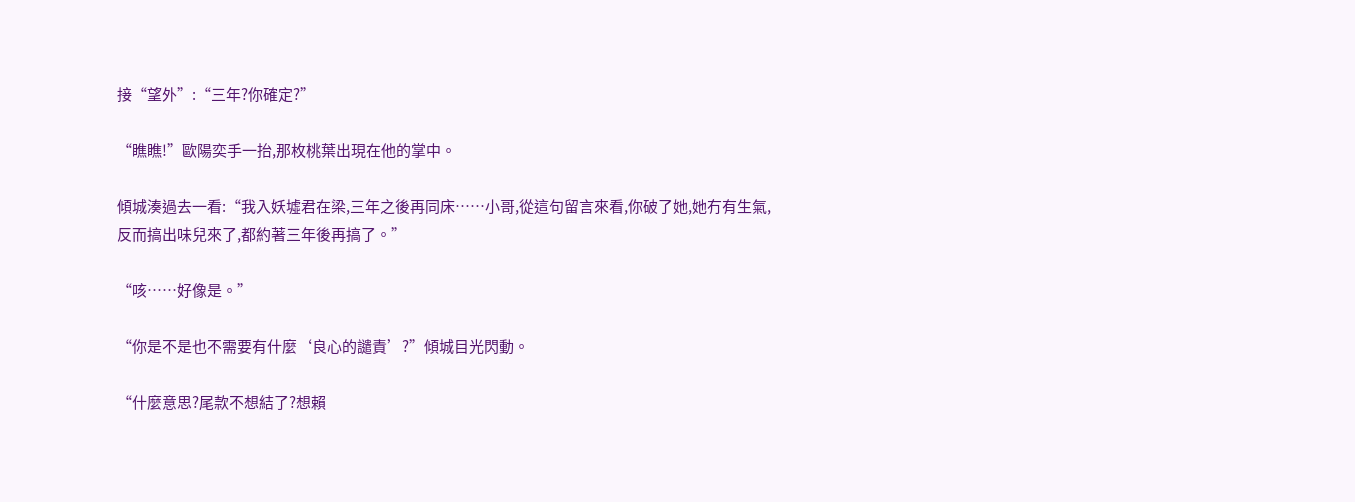接“望外”:“三年?你確定?”

“瞧瞧!”歐陽奕手一抬,那枚桃葉出現在他的掌中。

傾城湊過去一看:“我入妖墟君在梁,三年之後再同床……小哥,從這句留言來看,你破了她,她冇有生氣,反而搞出味兒來了,都約著三年後再搞了。”

“咳……好像是。”

“你是不是也不需要有什麼‘良心的譴責’?”傾城目光閃動。

“什麼意思?尾款不想結了?想賴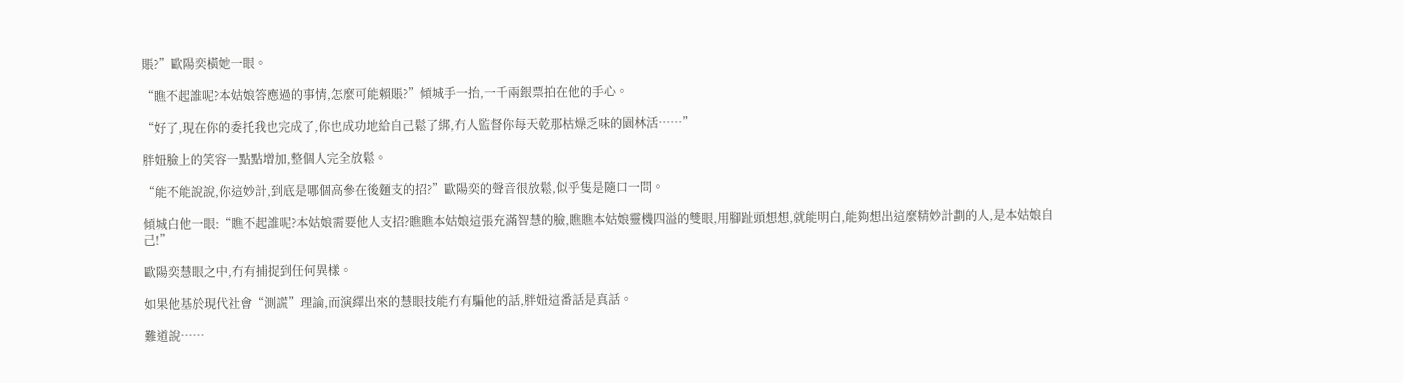賬?”歐陽奕橫她一眼。

“瞧不起誰呢?本姑娘答應過的事情,怎麼可能賴賬?”傾城手一抬,一千兩銀票拍在他的手心。

“好了,現在你的委托我也完成了,你也成功地給自己鬆了綁,冇人監督你每天乾那枯燥乏味的園林活……”

胖妞臉上的笑容一點點增加,整個人完全放鬆。

“能不能說說,你這妙計,到底是哪個高參在後麵支的招?”歐陽奕的聲音很放鬆,似乎隻是隨口一問。

傾城白他一眼:“瞧不起誰呢?本姑娘需要他人支招?瞧瞧本姑娘這張充滿智慧的臉,瞧瞧本姑娘靈機四溢的雙眼,用腳趾頭想想,就能明白,能夠想出這麼精妙計劃的人,是本姑娘自己!”

歐陽奕慧眼之中,冇有捕捉到任何異樣。

如果他基於現代社會“測謊”理論,而演繹出來的慧眼技能冇有騙他的話,胖妞這番話是真話。

難道說……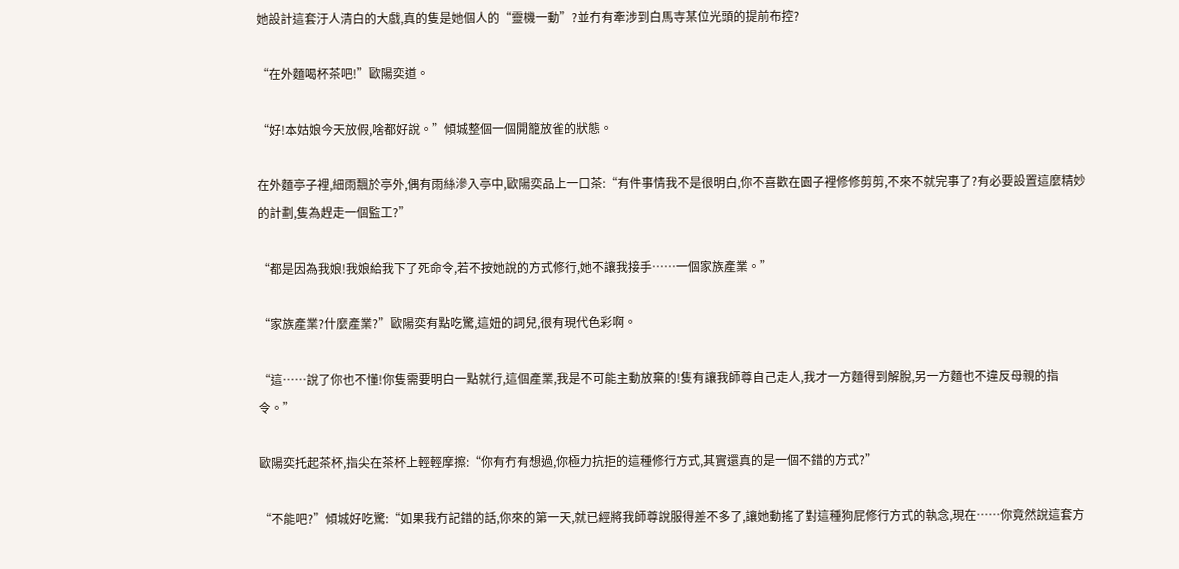她設計這套汙人清白的大戲,真的隻是她個人的“靈機一動”?並冇有牽涉到白馬寺某位光頭的提前布控?

“在外麵喝杯茶吧!”歐陽奕道。

“好!本姑娘今天放假,啥都好說。”傾城整個一個開籠放雀的狀態。

在外麵亭子裡,細雨飄於亭外,偶有雨絲滲入亭中,歐陽奕品上一口茶:“有件事情我不是很明白,你不喜歡在園子裡修修剪剪,不來不就完事了?有必要設置這麼精妙的計劃,隻為趕走一個監工?”

“都是因為我娘!我娘給我下了死命令,若不按她說的方式修行,她不讓我接手……一個家族產業。”

“家族產業?什麼產業?”歐陽奕有點吃驚,這妞的詞兒,很有現代色彩啊。

“這……說了你也不懂!你隻需要明白一點就行,這個產業,我是不可能主動放棄的!隻有讓我師尊自己走人,我才一方麵得到解脫,另一方麵也不違反母親的指令。”

歐陽奕托起茶杯,指尖在茶杯上輕輕摩擦:“你有冇有想過,你極力抗拒的這種修行方式,其實還真的是一個不錯的方式?”

“不能吧?”傾城好吃驚:“如果我冇記錯的話,你來的第一天,就已經將我師尊說服得差不多了,讓她動搖了對這種狗屁修行方式的執念,現在……你竟然說這套方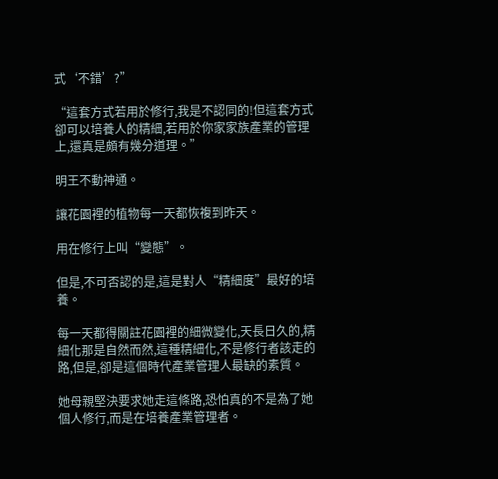式‘不錯’?”

“這套方式若用於修行,我是不認同的!但這套方式卻可以培養人的精細,若用於你家家族產業的管理上,還真是頗有幾分道理。”

明王不動神通。

讓花園裡的植物每一天都恢複到昨天。

用在修行上叫“變態”。

但是,不可否認的是,這是對人“精細度”最好的培養。

每一天都得關註花園裡的細微變化,天長日久的,精細化那是自然而然,這種精細化,不是修行者該走的路,但是,卻是這個時代產業管理人最缺的素質。

她母親堅決要求她走這條路,恐怕真的不是為了她個人修行,而是在培養產業管理者。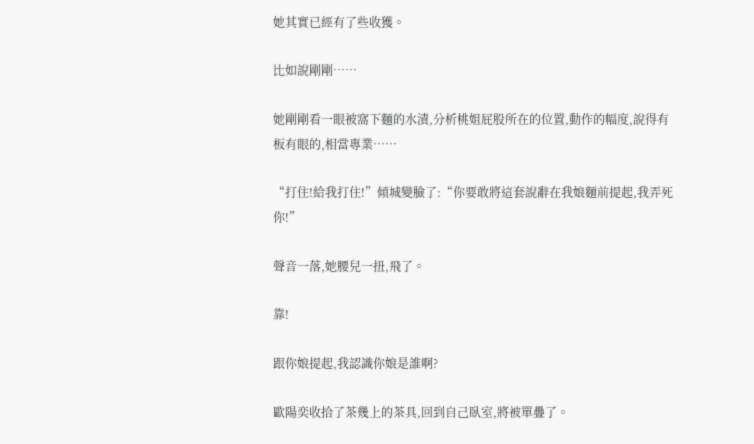她其實已經有了些收獲。

比如說剛剛……

她剛剛看一眼被窩下麵的水漬,分析桃姐屁股所在的位置,動作的幅度,說得有板有眼的,相當專業……

“打住!給我打住!”傾城變臉了:“你要敢將這套說辭在我娘麵前提起,我弄死你!”

聲音一落,她腰兒一扭,飛了。

靠!

跟你娘提起,我認識你娘是誰啊?

歐陽奕收拾了茶幾上的茶具,回到自己臥室,將被單疊了。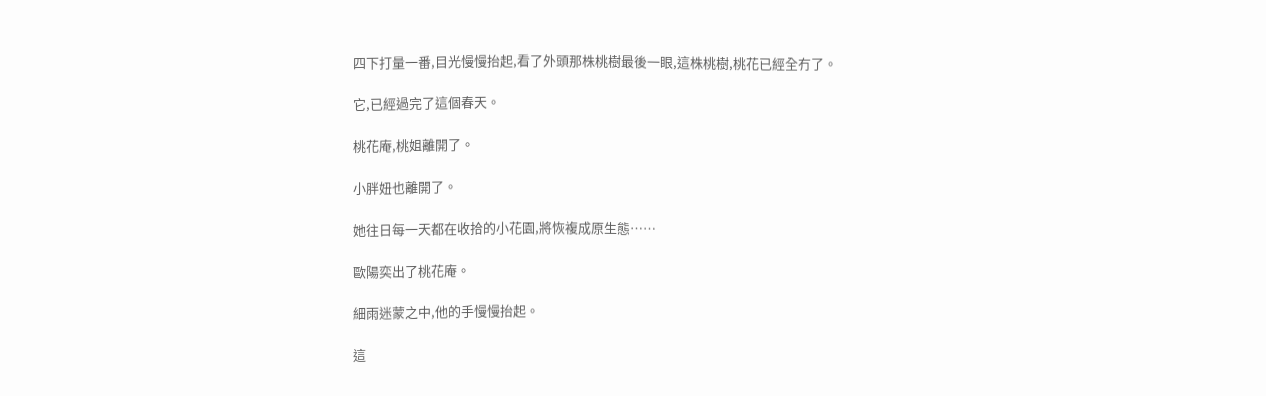四下打量一番,目光慢慢抬起,看了外頭那株桃樹最後一眼,這株桃樹,桃花已經全冇了。

它,已經過完了這個春天。

桃花庵,桃姐離開了。

小胖妞也離開了。

她往日每一天都在收拾的小花園,將恢複成原生態……

歐陽奕出了桃花庵。

細雨迷蒙之中,他的手慢慢抬起。

這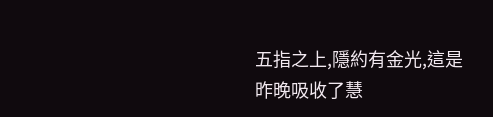五指之上,隱約有金光,這是昨晚吸收了慧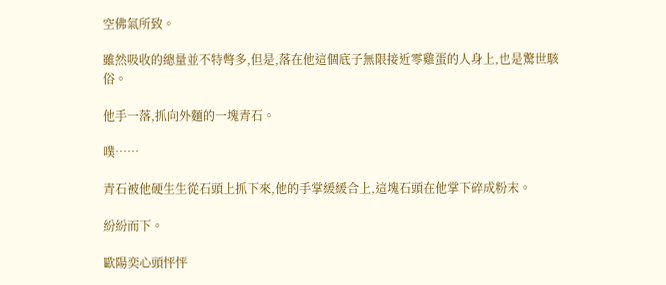空佛氣所致。

雖然吸收的總量並不特彆多,但是,落在他這個底子無限接近零雞蛋的人身上,也是驚世駭俗。

他手一落,抓向外麵的一塊青石。

噗……

青石被他硬生生從石頭上抓下來,他的手掌緩緩合上,這塊石頭在他掌下碎成粉末。

紛紛而下。

歐陽奕心頭怦怦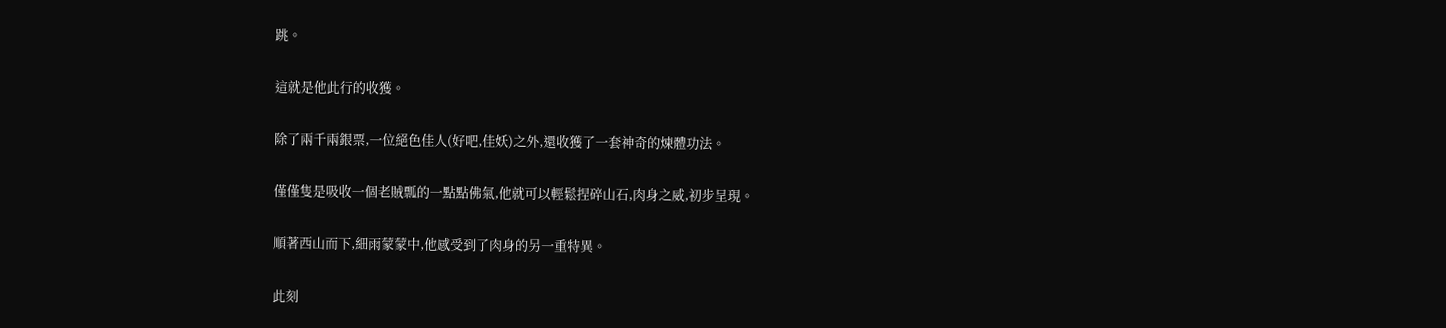跳。

這就是他此行的收獲。

除了兩千兩銀票,一位絕色佳人(好吧,佳妖)之外,還收獲了一套神奇的煉體功法。

僅僅隻是吸收一個老賊瓢的一點點佛氣,他就可以輕鬆捏碎山石,肉身之威,初步呈現。

順著西山而下,細雨蒙蒙中,他感受到了肉身的另一重特異。

此刻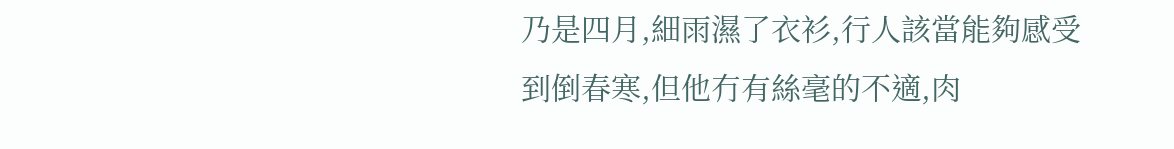乃是四月,細雨濕了衣衫,行人該當能夠感受到倒春寒,但他冇有絲毫的不適,肉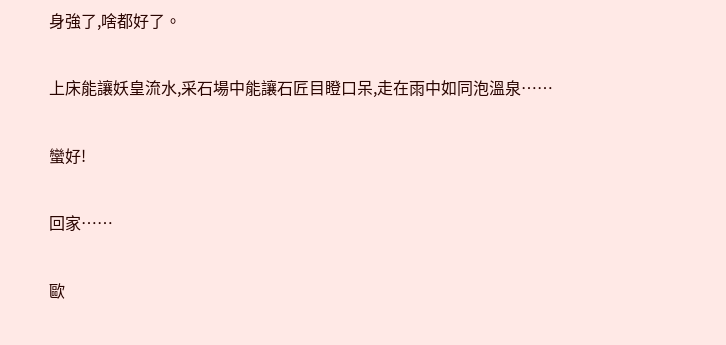身強了,啥都好了。

上床能讓妖皇流水,采石場中能讓石匠目瞪口呆,走在雨中如同泡溫泉……

蠻好!

回家……

歐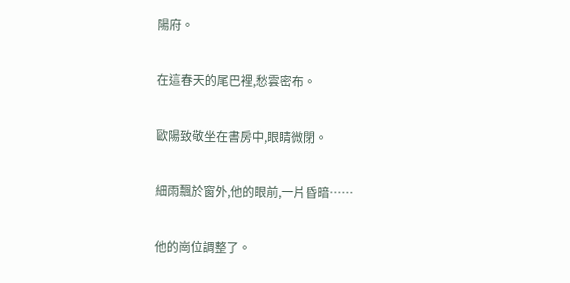陽府。

在這春天的尾巴裡,愁雲密布。

歐陽致敬坐在書房中,眼睛微閉。

細雨飄於窗外,他的眼前,一片昏暗……

他的崗位調整了。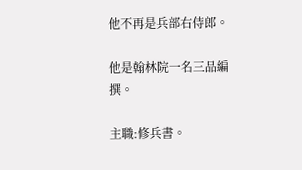他不再是兵部右侍郎。

他是翰林院一名三品編撰。

主職:修兵書。